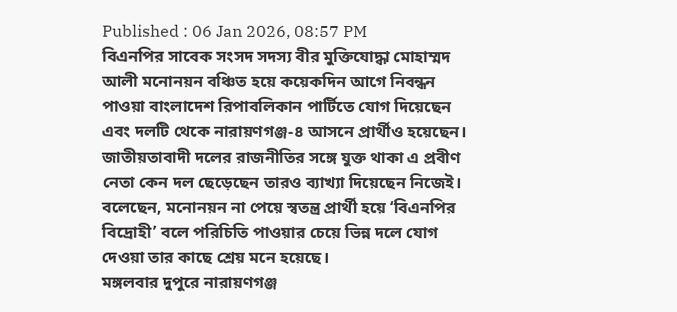Published : 06 Jan 2026, 08:57 PM
বিএনপির সাবেক সংসদ সদস্য বীর মুক্তিযোদ্ধা মোহাম্মদ আলী মনোনয়ন বঞ্চিত হয়ে কয়েকদিন আগে নিবন্ধন পাওয়া বাংলাদেশ রিপাবলিকান পার্টিতে যোগ দিয়েছেন এবং দলটি থেকে নারায়ণগঞ্জ-৪ আসনে প্রার্থীও হয়েছেন।
জাতীয়তাবাদী দলের রাজনীতির সঙ্গে যুক্ত থাকা এ প্রবীণ নেতা কেন দল ছেড়েছেন তারও ব্যাখ্যা দিয়েছেন নিজেই। বলেছেন, মনোনয়ন না পেয়ে স্বতন্ত্র প্রার্থী হয়ে ‘বিএনপির বিদ্রোহী’ বলে পরিচিতি পাওয়ার চেয়ে ভিন্ন দলে যোগ দেওয়া তার কাছে শ্রেয় মনে হয়েছে।
মঙ্গলবার দুপুরে নারায়ণগঞ্জ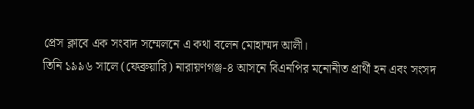প্রেস ক্লাবে এক সংবাদ সম্মেলনে এ কথা বলেন মোহাম্মদ আলী।
তিনি ১৯৯৬ সালে (ফেব্রুয়ারি) নারায়ণগঞ্জ-৪ আসনে বিএনপির মনোনীত প্রার্থী হন এবং সংসদ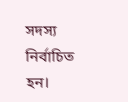সদস্য নির্বাচিত হন।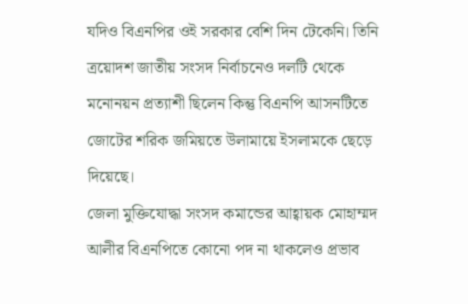যদিও বিএনপির ওই সরকার বেশি দিন টেকেনি। তিনি ত্রয়োদশ জাতীয় সংসদ নির্বাচনেও দলটি থেকে মনোনয়ন প্রত্যাশী ছিলেন কিন্তু বিএনপি আসনটিতে জোটের শরিক জমিয়তে উলামায়ে ইসলামকে ছেড়ে দিয়েছে।
জেলা মুক্তিযোদ্ধা সংসদ কমান্ডের আহ্বায়ক মোহাম্মদ আলীর বিএনপিতে কোনো পদ না থাকলেও প্রভাব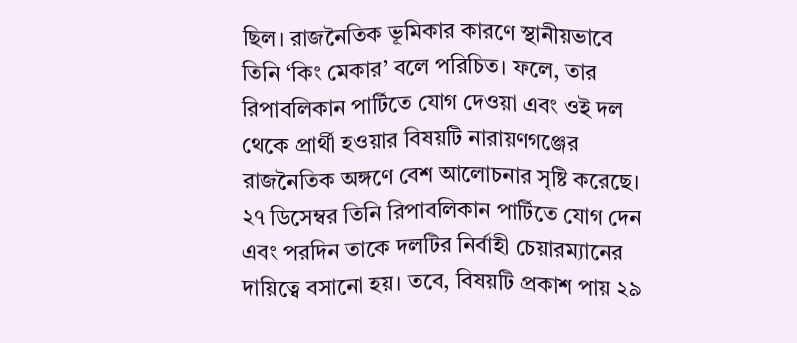ছিল। রাজনৈতিক ভূমিকার কারণে স্থানীয়ভাবে তিনি ‘কিং মেকার’ বলে পরিচিত। ফলে, তার রিপাবলিকান পার্টিতে যোগ দেওয়া এবং ওই দল থেকে প্রার্থী হওয়ার বিষয়টি নারায়ণগঞ্জের রাজনৈতিক অঙ্গণে বেশ আলোচনার সৃষ্টি করেছে।
২৭ ডিসেম্বর তিনি রিপাবলিকান পার্টিতে যোগ দেন এবং পরদিন তাকে দলটির নির্বাহী চেয়ারম্যানের দায়িত্বে বসানো হয়। তবে, বিষয়টি প্রকাশ পায় ২৯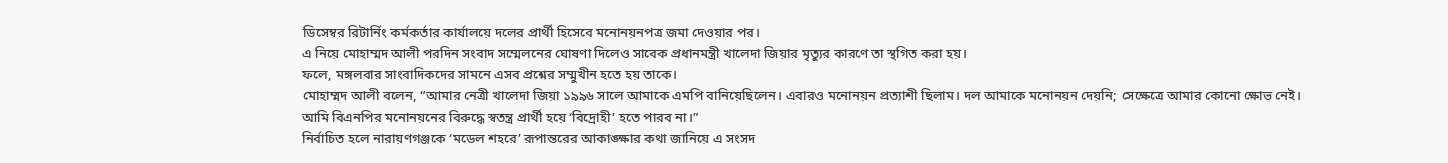ডিসেম্বর রিটার্নিং কর্মকর্তার কার্যালয়ে দলের প্রার্থী হিসেবে মনোনয়নপত্র জমা দেওয়ার পর।
এ নিয়ে মোহাম্মদ আলী পরদিন সংবাদ সম্মেলনের ঘোষণা দিলেও সাবেক প্রধানমন্ত্রী খালেদা জিয়ার মৃত্যুর কারণে তা স্থগিত করা হয়।
ফলে, মঙ্গলবার সাংবাদিকদের সামনে এসব প্রশ্নের সম্মুখীন হতে হয় তাকে।
মোহাম্মদ আলী বলেন, “আমার নেত্রী খালেদা জিয়া ১৯৯৬ সালে আমাকে এমপি বানিয়েছিলেন। এবারও মনোনয়ন প্রত্যাশী ছিলাম। দল আমাকে মনোনয়ন দেয়নি; সেক্ষেত্রে আমার কোনো ক্ষোভ নেই। আমি বিএনপির মনোনয়নের বিরুদ্ধে স্বতন্ত্র প্রার্থী হয়ে ‘বিদ্রোহী’ হতে পারব না।”
নির্বাচিত হলে নারায়ণগঞ্জকে ‘মডেল শহরে’ রূপান্তরের আকাঙ্ক্ষার কথা জানিয়ে এ সংসদ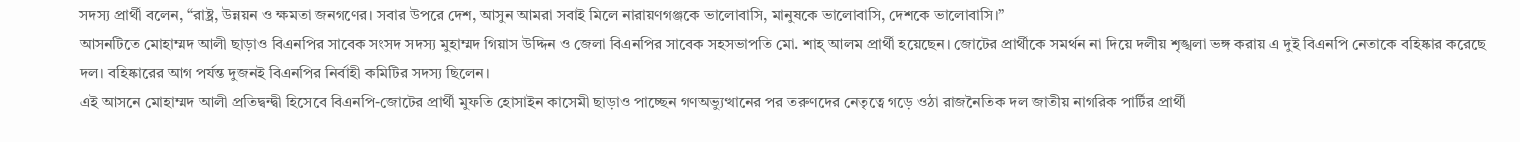সদস্য প্রার্থী বলেন, “রাষ্ট্র, উন্নয়ন ও ক্ষমতা জনগণের। সবার উপরে দেশ, আসুন আমরা সবাই মিলে নারায়ণগঞ্জকে ভালোবাসি, মানুষকে ভালোবাসি, দেশকে ভালোবাসি।”
আসনটিতে মোহাম্মদ আলী ছাড়াও বিএনপির সাবেক সংসদ সদস্য মুহাম্মদ গিয়াস উদ্দিন ও জেলা বিএনপির সাবেক সহসভাপতি মো. শাহ্ আলম প্রার্থী হয়েছেন। জোটের প্রার্থীকে সমর্থন না দিয়ে দলীয় শৃঙ্খলা ভঙ্গ করায় এ দুই বিএনপি নেতাকে বহিষ্কার করেছে দল। বহিষ্কারের আগ পর্যন্ত দুজনই বিএনপির নির্বাহী কমিটির সদস্য ছিলেন।
এই আসনে মোহাম্মদ আলী প্রতিদ্বন্দ্বী হিসেবে বিএনপি-জোটের প্রার্থী মুফতি হোসাইন কাসেমী ছাড়াও পাচ্ছেন গণঅভ্যুত্থানের পর তরুণদের নেতৃত্বে গড়ে ওঠা রাজনৈতিক দল জাতীয় নাগরিক পার্টির প্রার্থী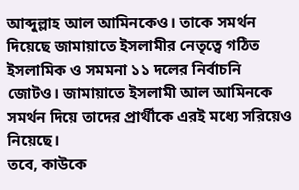আব্দুল্লাহ আল আমিনকেও। তাকে সমর্থন দিয়েছে জামায়াতে ইসলামীর নেতৃত্বে গঠিত ইসলামিক ও সমমনা ১১ দলের নির্বাচনি জোটও। জামায়াতে ইসলামী আল আমিনকে সমর্থন দিয়ে তাদের প্রার্থীকে এরই মধ্যে সরিয়েও নিয়েছে।
তবে, কাউকে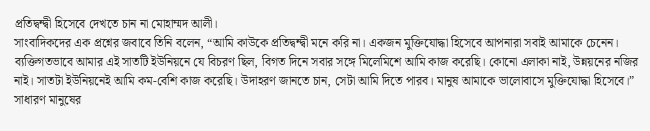প্রতিদ্বন্দ্বী হিসেবে দেখতে চান না মোহাম্মদ আলী।
সাংবাদিকদের এক প্রশ্নের জবাবে তিনি বলেন, “আমি কাউকে প্রতিদ্বন্দ্বী মনে করি না। একজন মুক্তিযোদ্ধা হিসেবে আপনারা সবাই আমাকে চেনেন। ব্যক্তিগতভাবে আমার এই সাতটি ইউনিয়নে যে বিচরণ ছিল, বিগত দিনে সবার সঙ্গে মিলেমিশে আমি কাজ করেছি। কোনো এলাকা নাই, উন্নয়নের নজির নাই। সাতটা ইউনিয়নেই আমি কম-বেশি কাজ করেছি। উদাহরণ জানতে চান, সেটা আমি দিতে পারব। মানুষ আমাকে ভালোবাসে মুক্তিযোদ্ধা হিসেবে।”
সাধারণ মানুষের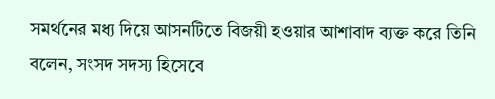সমর্থনের মধ্য দিয়ে আসনটিতে বিজয়ী হওয়ার আশাবাদ ব্যক্ত করে তিনি বলেন, সংসদ সদস্য হিসেবে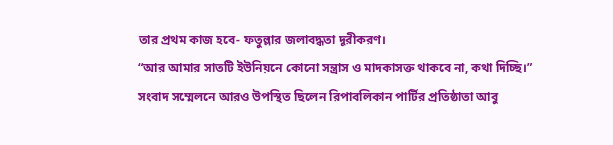তার প্রথম কাজ হবে- ফতুল্লার জলাবদ্ধতা দূরীকরণ।
“আর আমার সাতটি ইউনিয়নে কোনো সন্ত্রাস ও মাদকাসক্ত থাকবে না, কথা দিচ্ছি।”
সংবাদ সম্মেলনে আরও উপস্থিত ছিলেন রিপাবলিকান পার্টির প্রতিষ্ঠাতা আবু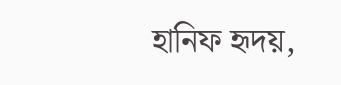হানিফ হৃদয়,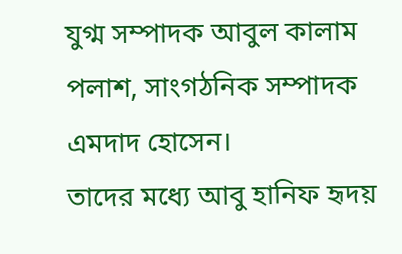যুগ্ম সম্পাদক আবুল কালাম পলাশ, সাংগঠনিক সম্পাদক এমদাদ হোসেন।
তাদের মধ্যে আবু হানিফ হৃদয়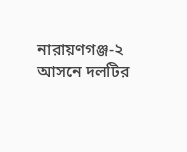নারায়ণগঞ্জ-২ আসনে দলটির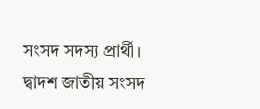সংসদ সদস্য প্রার্থী। দ্বাদশ জাতীয় সংসদ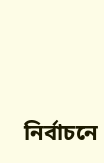নির্বাচনে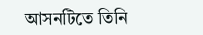আসনটিতে তিনি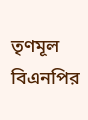তৃণমূল বিএনপির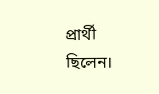প্রার্থী ছিলেন।